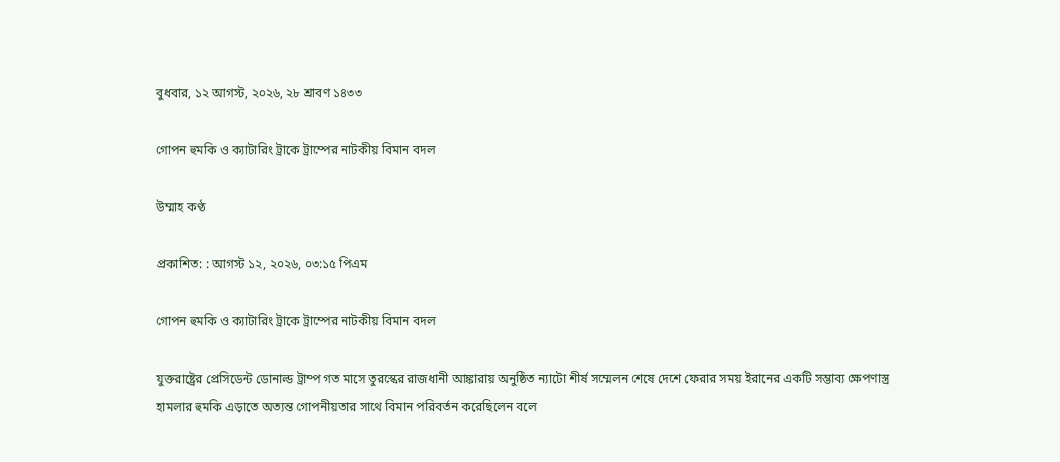বুধবার, ১২ আগস্ট, ২০২৬, ২৮ শ্রাবণ ১৪৩৩

গোপন হুমকি ও ক্যাটারিং ট্রাকে ট্রাম্পের নাটকীয় বিমান বদল

উম্মাহ কণ্ঠ

প্রকাশিত: : আগস্ট ১২, ২০২৬, ০৩:১৫ পিএম

গোপন হুমকি ও ক্যাটারিং ট্রাকে ট্রাম্পের নাটকীয় বিমান বদল

যুক্তরাষ্ট্রের প্রেসিডেন্ট ডোনাল্ড ট্রাম্প গত মাসে তুরস্কের রাজধানী আঙ্কারায় অনুষ্ঠিত ন্যাটো শীর্ষ সম্মেলন শেষে দেশে ফেরার সময় ইরানের একটি সম্ভাব্য ক্ষেপণাস্ত্র হামলার হুমকি এড়াতে অত্যন্ত গোপনীয়তার সাথে বিমান পরিবর্তন করেছিলেন বলে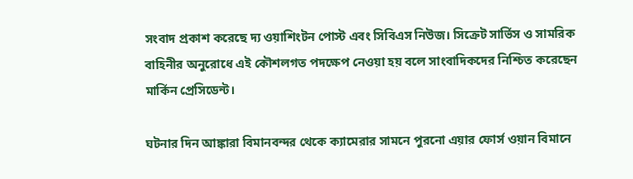সংবাদ প্রকাশ করেছে দ্য ওয়াশিংটন পোস্ট এবং সিবিএস নিউজ। সিক্রেট সার্ভিস ও সামরিক বাহিনীর অনুরোধে এই কৌশলগত পদক্ষেপ নেওয়া হয় বলে সাংবাদিকদের নিশ্চিত করেছেন মার্কিন প্রেসিডেন্ট।

ঘটনার দিন আঙ্কারা বিমানবন্দর থেকে ক্যামেরার সামনে পুরনো এয়ার ফোর্স ওয়ান বিমানে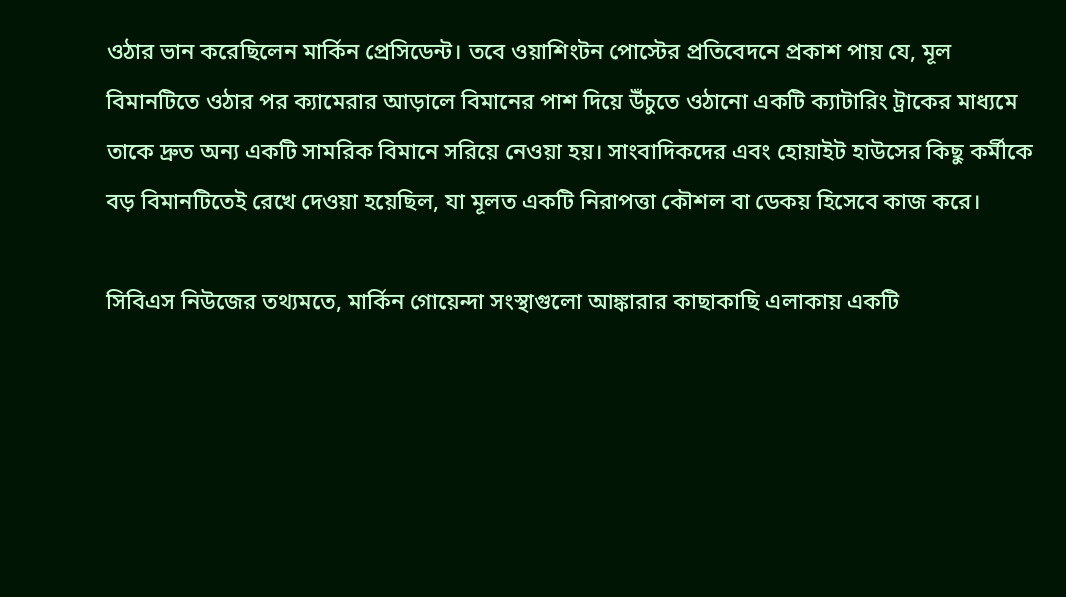ওঠার ভান করেছিলেন মার্কিন প্রেসিডেন্ট। তবে ওয়াশিংটন পোস্টের প্রতিবেদনে প্রকাশ পায় যে, মূল বিমানটিতে ওঠার পর ক্যামেরার আড়ালে বিমানের পাশ দিয়ে উঁচুতে ওঠানো একটি ক্যাটারিং ট্রাকের মাধ্যমে তাকে দ্রুত অন্য একটি সামরিক বিমানে সরিয়ে নেওয়া হয়। সাংবাদিকদের এবং হোয়াইট হাউসের কিছু কর্মীকে বড় বিমানটিতেই রেখে দেওয়া হয়েছিল, যা মূলত একটি নিরাপত্তা কৌশল বা ডেকয় হিসেবে কাজ করে।

সিবিএস নিউজের তথ্যমতে, মার্কিন গোয়েন্দা সংস্থাগুলো আঙ্কারার কাছাকাছি এলাকায় একটি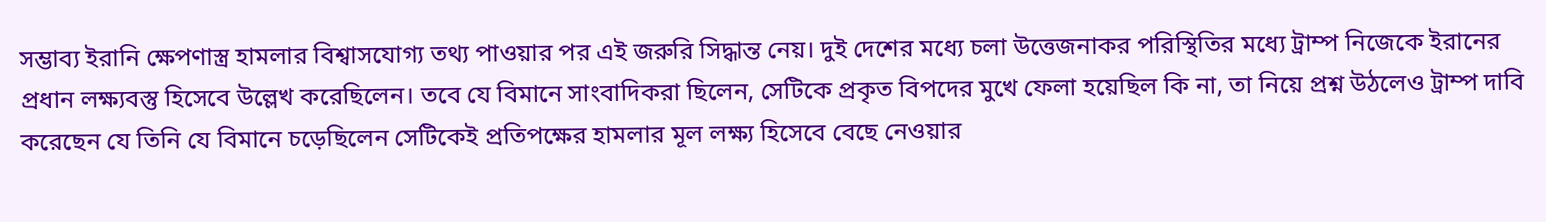সম্ভাব্য ইরানি ক্ষেপণাস্ত্র হামলার বিশ্বাসযোগ্য তথ্য পাওয়ার পর এই জরুরি সিদ্ধান্ত নেয়। দুই দেশের মধ্যে চলা উত্তেজনাকর পরিস্থিতির মধ্যে ট্রাম্প নিজেকে ইরানের প্রধান লক্ষ্যবস্তু হিসেবে উল্লেখ করেছিলেন। তবে যে বিমানে সাংবাদিকরা ছিলেন, সেটিকে প্রকৃত বিপদের মুখে ফেলা হয়েছিল কি না, তা নিয়ে প্রশ্ন উঠলেও ট্রাম্প দাবি করেছেন যে তিনি যে বিমানে চড়েছিলেন সেটিকেই প্রতিপক্ষের হামলার মূল লক্ষ্য হিসেবে বেছে নেওয়ার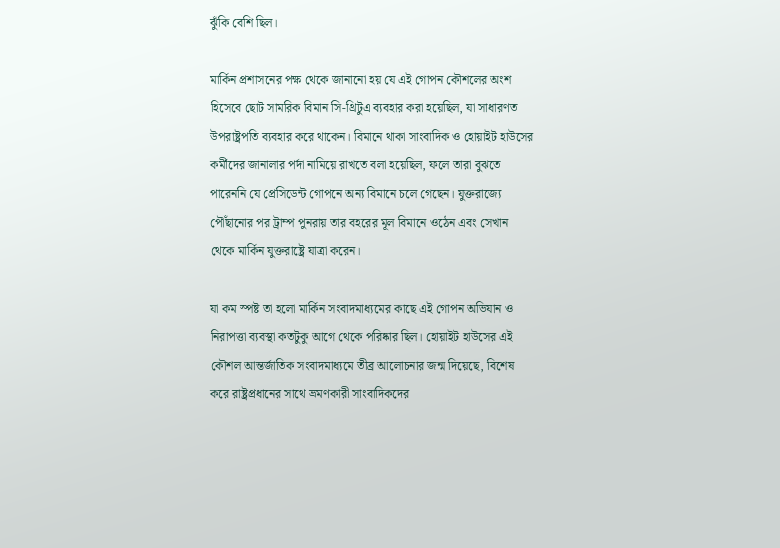ঝুঁকি বেশি ছিল।

মার্কিন প্রশাসনের পক্ষ থেকে জানানো হয় যে এই গোপন কৌশলের অংশ হিসেবে ছোট সামরিক বিমান সি-থ্রিটুএ ব্যবহার করা হয়েছিল, যা সাধারণত উপরাষ্ট্রপতি ব্যবহার করে থাকেন। বিমানে থাকা সাংবাদিক ও হোয়াইট হাউসের কর্মীদের জানালার পর্দা নামিয়ে রাখতে বলা হয়েছিল, ফলে তারা বুঝতে পারেননি যে প্রেসিডেন্ট গোপনে অন্য বিমানে চলে গেছেন। যুক্তরাজ্যে পৌঁছানোর পর ট্রাম্প পুনরায় তার বহরের মূল বিমানে ওঠেন এবং সেখান থেকে মার্কিন যুক্তরাষ্ট্রে যাত্রা করেন।

যা কম স্পষ্ট তা হলো মার্কিন সংবাদমাধ্যমের কাছে এই গোপন অভিযান ও নিরাপত্তা ব্যবস্থা কতটুকু আগে থেকে পরিষ্কার ছিল। হোয়াইট হাউসের এই কৌশল আন্তর্জাতিক সংবাদমাধ্যমে তীব্র আলোচনার জন্ম দিয়েছে, বিশেষ করে রাষ্ট্রপ্রধানের সাথে ভ্রমণকারী সাংবাদিকদের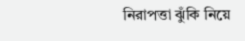নিরাপত্তা ঝুঁকি নিয়ে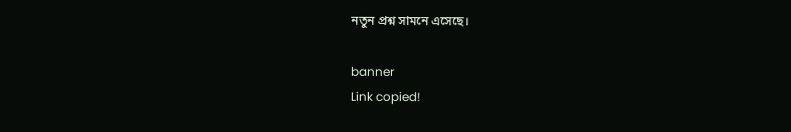নতুন প্রশ্ন সামনে এসেছে।

banner
Link copied!